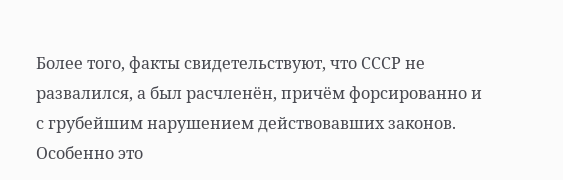Более того, факты свидетельствуют, что СССР не развалился, а был расчленён, причём форсированно и с грубейшим нарушением действовавших законов. Особенно это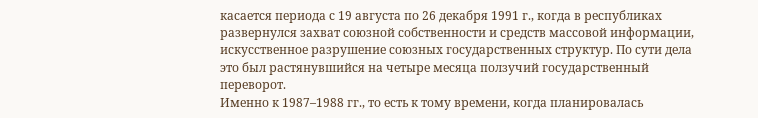касается периода с 19 августа по 26 декабря 1991 г., когда в республиках развернулся захват союзной собственности и средств массовой информации, искусственное разрушение союзных государственных структур. По сути дела это был растянувшийся на четыре месяца ползучий государственный переворот.
Именно к 1987–1988 гг., то есть к тому времени, когда планировалась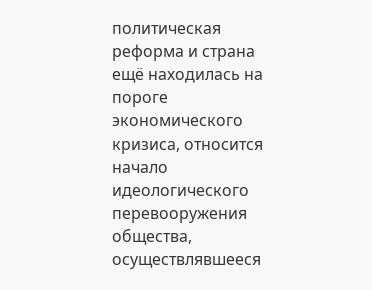политическая реформа и страна ещё находилась на пороге экономического кризиса, относится начало идеологического перевооружения общества, осуществлявшееся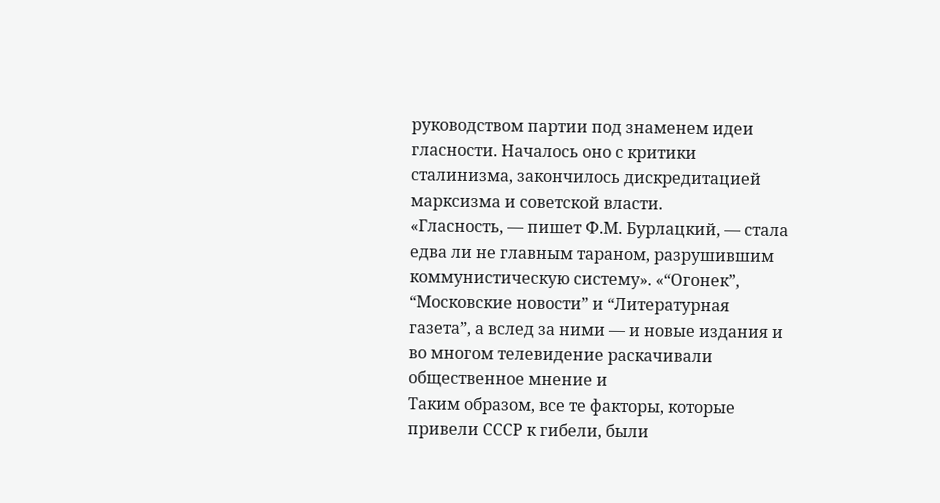руководством партии под знаменем идеи гласности. Началось оно с критики сталинизма, закончилось дискредитацией марксизма и советской власти.
«Гласность, — пишет Ф.М. Бурлацкий, — стала едва ли не главным тараном, разрушившим коммунистическую систему». «“Огонек”, “Московские новости” и “Литературная газета”, а вслед за ними — и новые издания и во многом телевидение раскачивали общественное мнение и
Таким образом, все те факторы, которые привели СССР к гибели, были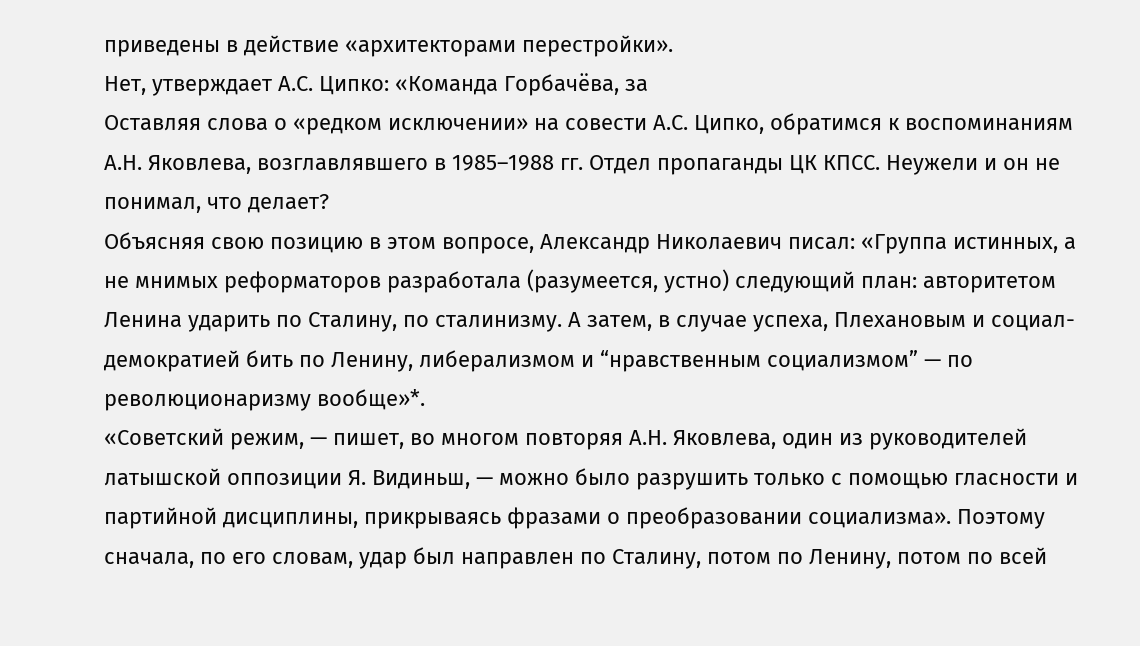приведены в действие «архитекторами перестройки».
Нет, утверждает А.С. Ципко: «Команда Горбачёва, за
Оставляя слова о «редком исключении» на совести А.С. Ципко, обратимся к воспоминаниям А.Н. Яковлева, возглавлявшего в 1985–1988 гг. Отдел пропаганды ЦК КПСС. Неужели и он не понимал, что делает?
Объясняя свою позицию в этом вопросе, Александр Николаевич писал: «Группа истинных, а не мнимых реформаторов разработала (разумеется, устно) следующий план: авторитетом Ленина ударить по Сталину, по сталинизму. А затем, в случае успеха, Плехановым и социал-демократией бить по Ленину, либерализмом и “нравственным социализмом” — по революционаризму вообще»*.
«Советский режим, — пишет, во многом повторяя А.Н. Яковлева, один из руководителей латышской оппозиции Я. Видиньш, — можно было разрушить только с помощью гласности и партийной дисциплины, прикрываясь фразами о преобразовании социализма». Поэтому сначала, по его словам, удар был направлен по Сталину, потом по Ленину, потом по всей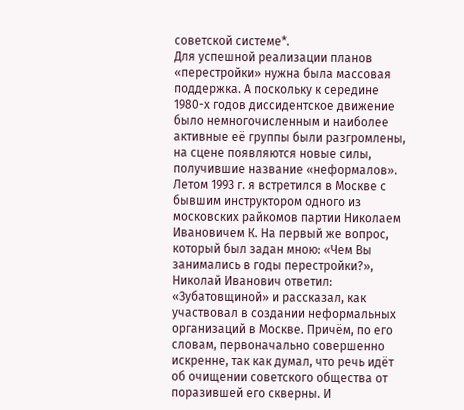советской системе*.
Для успешной реализации планов «перестройки» нужна была массовая поддержка. А поскольку к середине 1980-х годов диссидентское движение было немногочисленным и наиболее активные её группы были разгромлены, на сцене появляются новые силы, получившие название «неформалов».
Летом 1993 г. я встретился в Москве с бывшим инструктором одного из московских райкомов партии Николаем Ивановичем К. На первый же вопрос, который был задан мною: «Чем Вы занимались в годы перестройки?», Николай Иванович ответил: «Зубатовщиной» и рассказал, как участвовал в создании неформальных организаций в Москве. Причём, по его словам, первоначально совершенно искренне, так как думал, что речь идёт об очищении советского общества от поразившей его скверны. И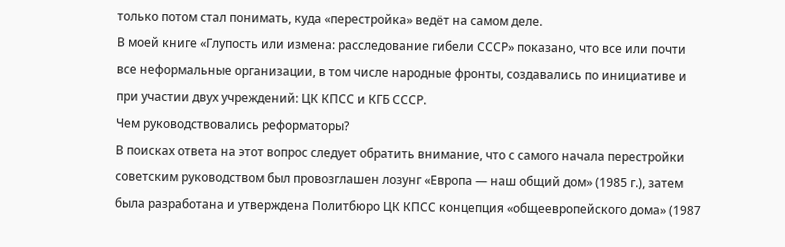только потом стал понимать, куда «перестройка» ведёт на самом деле.
В моей книге «Глупость или измена: расследование гибели СССР» показано, что все или почти все неформальные организации, в том числе народные фронты, создавались по инициативе и при участии двух учреждений: ЦК КПСС и КГБ СССР.
Чем руководствовались реформаторы?
В поисках ответа на этот вопрос следует обратить внимание, что с самого начала перестройки советским руководством был провозглашен лозунг «Европа — наш общий дом» (1985 г.), затем была разработана и утверждена Политбюро ЦК КПСС концепция «общеевропейского дома» (1987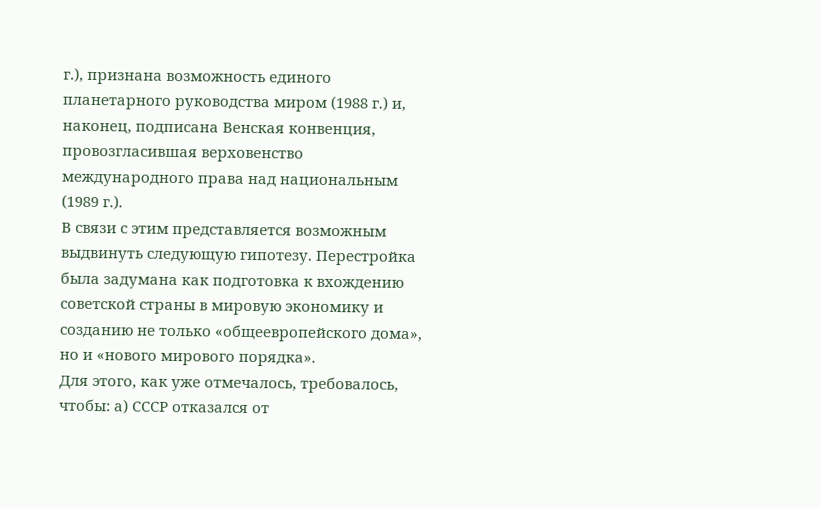г.), признана возможность единого планетарного руководства миром (1988 г.) и, наконец, подписана Венская конвенция, провозгласившая верховенство международного права над национальным (1989 г.).
В связи с этим представляется возможным выдвинуть следующую гипотезу. Перестройка была задумана как подготовка к вхождению советской страны в мировую экономику и созданию не только «общеевропейского дома», но и «нового мирового порядка».
Для этого, как уже отмечалось, требовалось, чтобы: а) СССР отказался от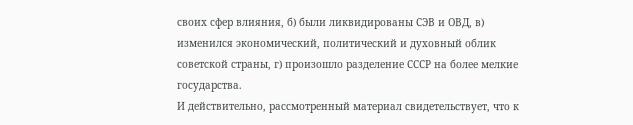своих сфер влияния, б) были ликвидированы СЭВ и ОВД, в) изменился экономический, политический и духовный облик советской страны, г) произошло разделение СССР на более мелкие государства.
И действительно, рассмотренный материал свидетельствует, что к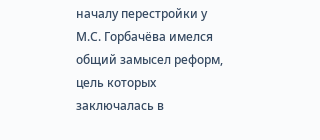началу перестройки у М.С. Горбачёва имелся общий замысел реформ, цель которых заключалась в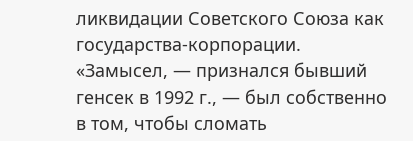ликвидации Советского Союза как государства-корпорации.
«Замысел, — признался бывший генсек в 1992 г., — был собственно в том, чтобы сломать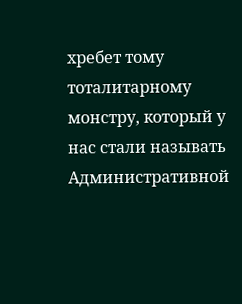хребет тому тоталитарному монстру, который у нас стали называть Административной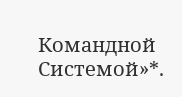Командной Системой»*.